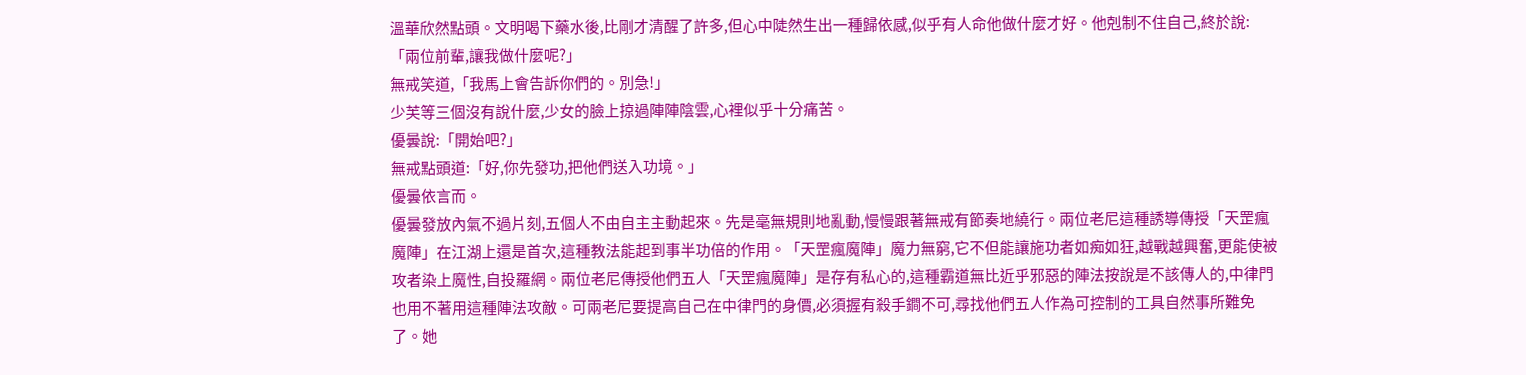溫華欣然點頭。文明喝下藥水後,比剛才清醒了許多,但心中陡然生出一種歸依感,似乎有人命他做什麼才好。他剋制不住自己,終於說:「兩位前輩,讓我做什麼呢?」
無戒笑道,「我馬上會告訴你們的。別急!」
少芙等三個沒有說什麼,少女的臉上掠過陣陣陰雲,心裡似乎十分痛苦。
優曇說:「開始吧?」
無戒點頭道:「好,你先發功,把他們送入功境。」
優曇依言而。
優曇發放內氣不過片刻,五個人不由自主主動起來。先是毫無規則地亂動,慢慢跟著無戒有節奏地繞行。兩位老尼這種誘導傳授「天罡瘋魔陣」在江湖上還是首次,這種教法能起到事半功倍的作用。「天罡瘋魔陣」魔力無窮,它不但能讓施功者如痴如狂,越戰越興奮,更能使被攻者染上魔性,自投羅網。兩位老尼傳授他們五人「天罡瘋魔陣」是存有私心的,這種霸道無比近乎邪惡的陣法按說是不該傳人的,中律門也用不著用這種陣法攻敵。可兩老尼要提高自己在中律門的身價,必須握有殺手鐧不可,尋找他們五人作為可控制的工具自然事所難免了。她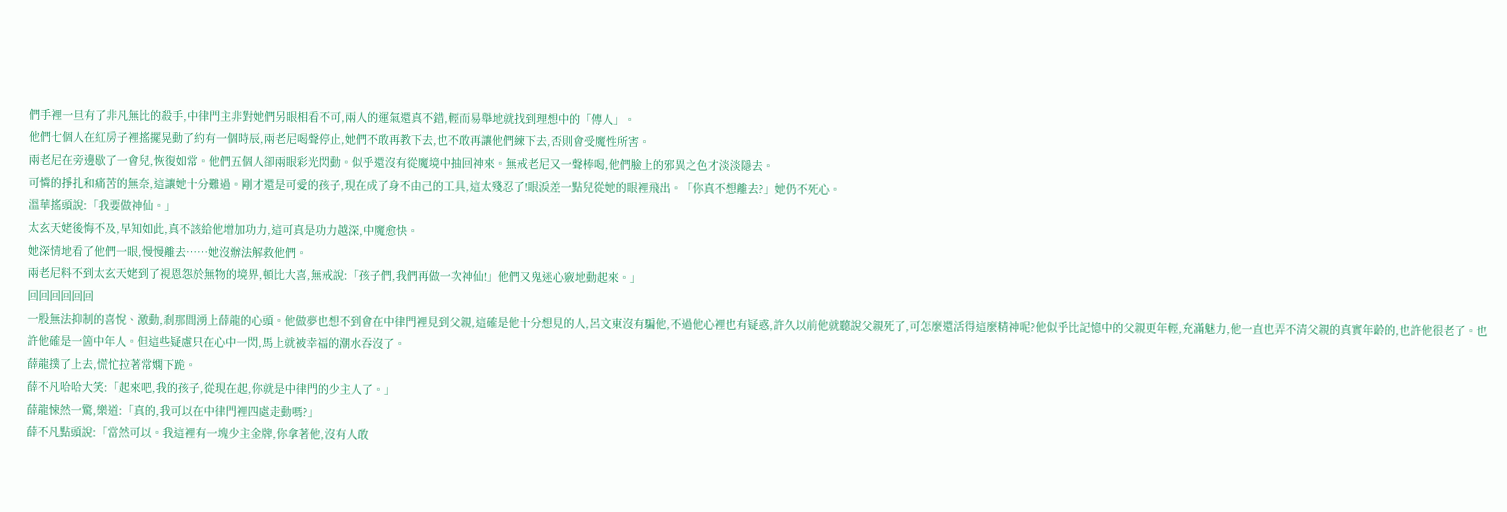們手裡一旦有了非凡無比的殺手,中律門主非對她們另眼相看不可,兩人的運氣還真不錯,輕而易舉地就找到理想中的「傳人」。
他們七個人在紅房子裡搖擺晃動了約有一個時辰,兩老尼喝聲停止,她們不敢再教下去,也不敢再讓他們練下去,否則會受魔性所害。
兩老尼在旁邊歇了一會兒,恢復如常。他們五個人卻兩眼彩光閃動。似乎還沒有從魔境中抽回神來。無戒老尼又一聲棒喝,他們臉上的邪異之色才淡淡隱去。
可憐的掙扎和痛苦的無奈,這讓她十分難過。剛才還是可愛的孩子,現在成了身不由己的工具,這太殘忍了!眼淚差一點兒從她的眼裡飛出。「你真不想離去?」她仍不死心。
溫華搖頭說:「我要做神仙。」
太玄天姥後悔不及,早知如此,真不該給他增加功力,這可真是功力越深,中魔愈快。
她深情地看了他們一眼,慢慢離去……她沒辦法解救他們。
兩老尼料不到太玄天姥到了視恩怨於無物的境界,頓比大喜,無戒說:「孩子們,我們再做一次神仙!」他們又鬼迷心竅地動起來。」
回回回回回回
一股無法抑制的喜悅、激動,剎那間湧上薛龍的心頭。他做夢也想不到會在中律門裡見到父親,這確是他十分想見的人,呂文東沒有騙他,不過他心裡也有疑惑,許久以前他就聽說父親死了,可怎麼還活得這麼精神呢?他似乎比記憶中的父親更年輕,充滿魅力,他一直也弄不清父親的真實年齡的,也許他很老了。也許他確是一箇中年人。但這些疑慮只在心中一閃,馬上就被幸福的潮水吞沒了。
薛龍撲了上去,慌忙拉著常嫻下跪。
薛不凡哈哈大笑:「起來吧,我的孩子,從現在起,你就是中律門的少主人了。」
薛龍悚然一驚,樂道:「真的,我可以在中律門裡四處走動嗎?」
薛不凡點頭說:「當然可以。我這裡有一塊少主金牌,你拿著他,沒有人敢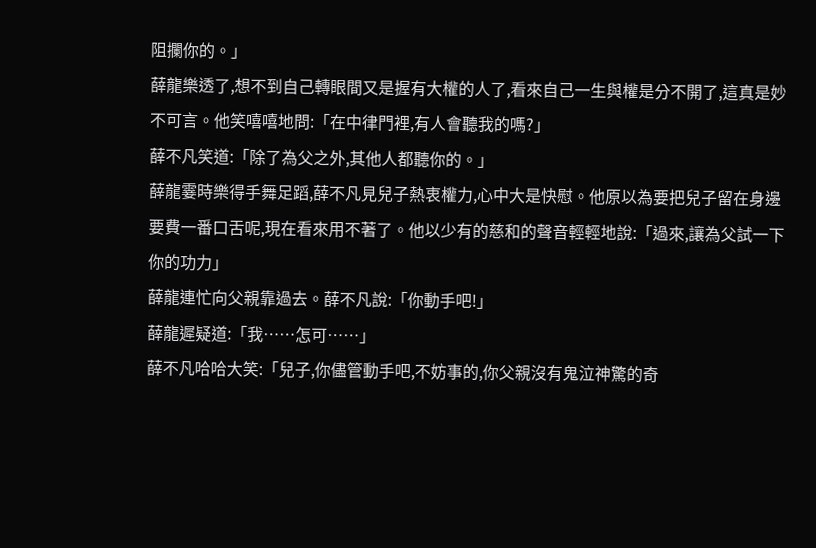阻攔你的。」
薛龍樂透了,想不到自己轉眼間又是握有大權的人了,看來自己一生與權是分不開了,這真是妙不可言。他笑嘻嘻地問:「在中律門裡,有人會聽我的嗎?」
薛不凡笑道:「除了為父之外,其他人都聽你的。」
薛龍霎時樂得手舞足蹈,薛不凡見兒子熱衷權力,心中大是快慰。他原以為要把兒子留在身邊要費一番口舌呢,現在看來用不著了。他以少有的慈和的聲音輕輕地說:「過來,讓為父試一下你的功力」
薛龍連忙向父親靠過去。薛不凡說:「你動手吧!」
薛龍遲疑道:「我……怎可……」
薛不凡哈哈大笑:「兒子,你儘管動手吧,不妨事的,你父親沒有鬼泣神驚的奇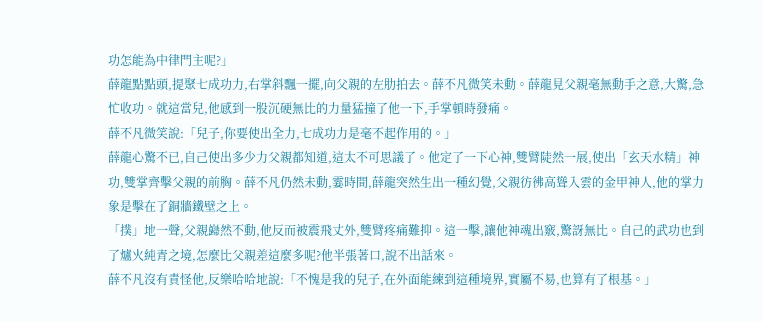功怎能為中律門主呢?」
薛龍點點頭,提聚七成功力,右掌斜飄一擺,向父親的左肋拍去。薛不凡微笑未動。薛龍見父親毫無動手之意,大驚,急忙收功。就這當兒,他感到一股沉硬無比的力量猛撞了他一下,手掌頓時發痛。
薛不凡微笑說:「兒子,你要使出全力,七成功力是毫不起作用的。」
薛龍心驚不已,自己使出多少力父親都知道,這太不可思議了。他定了一下心神,雙臂陡然一展,使出「玄天水精」神功,雙掌齊擊父親的前胸。薛不凡仍然未動,霎時間,薛龍突然生出一種幻覺,父親彷彿高聳入雲的金甲神人,他的掌力象是擊在了銅牆鐵壁之上。
「撲」地一聲,父親巋然不動,他反而被震飛丈外,雙臂疼痛難抑。這一擊,讓他神魂出竅,驚訝無比。自己的武功也到了爐火純青之境,怎麼比父親差這麼多呢?他半張著口,說不出話來。
薛不凡沒有責怪他,反樂哈哈地說:「不愧是我的兒子,在外面能練到這種境界,實屬不易,也算有了根基。」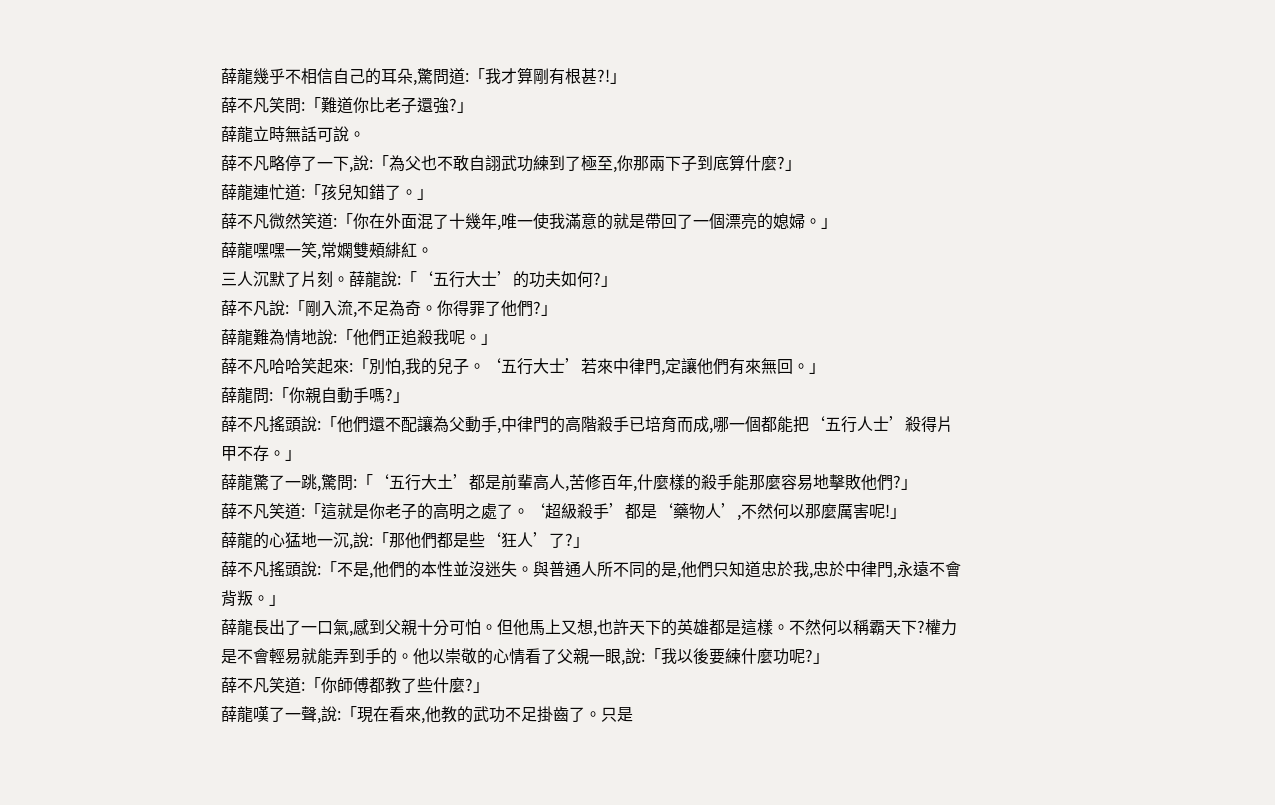薛龍幾乎不相信自己的耳朵,驚問道:「我才算剛有根甚?!」
薛不凡笑問:「難道你比老子還強?」
薛龍立時無話可說。
薛不凡略停了一下,說:「為父也不敢自詡武功練到了極至,你那兩下子到底算什麼?」
薛龍連忙道:「孩兒知錯了。」
薛不凡微然笑道:「你在外面混了十幾年,唯一使我滿意的就是帶回了一個漂亮的媳婦。」
薛龍嘿嘿一笑,常嫻雙頰緋紅。
三人沉默了片刻。薛龍說:「‘五行大士’的功夫如何?」
薛不凡說:「剛入流,不足為奇。你得罪了他們?」
薛龍難為情地說:「他們正追殺我呢。」
薛不凡哈哈笑起來:「別怕,我的兒子。‘五行大士’若來中律門,定讓他們有來無回。」
薛龍問:「你親自動手嗎?」
薛不凡搖頭說:「他們還不配讓為父動手,中律門的高階殺手已培育而成,哪一個都能把‘五行人士’殺得片甲不存。」
薛龍驚了一跳,驚問:「‘五行大土’都是前輩高人,苦修百年,什麼樣的殺手能那麼容易地擊敗他們?」
薛不凡笑道:「這就是你老子的高明之處了。‘超級殺手’都是‘藥物人’,不然何以那麼厲害呢!」
薛龍的心猛地一沉,說:「那他們都是些‘狂人’了?」
薛不凡搖頭說:「不是,他們的本性並沒迷失。與普通人所不同的是,他們只知道忠於我,忠於中律門,永遠不會背叛。」
薛龍長出了一口氣,感到父親十分可怕。但他馬上又想,也許天下的英雄都是這樣。不然何以稱霸天下?權力是不會輕易就能弄到手的。他以崇敬的心情看了父親一眼,說:「我以後要練什麼功呢?」
薛不凡笑道:「你師傅都教了些什麼?」
薛龍嘆了一聲,說:「現在看來,他教的武功不足掛齒了。只是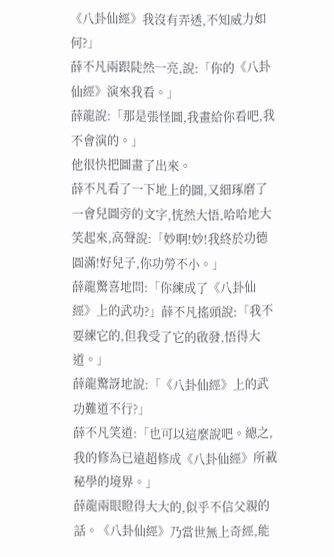《八卦仙經》我沒有弄透,不知威力如何?」
薛不凡兩跟陡然一亮,說:「你的《八卦仙經》演來我看。」
薛龍說:「那是張怪圖,我畫給你看吧,我不會演的。」
他很快把圖畫了出來。
薛不凡看了一下地上的圖,又細琢磨了一會兒圖旁的文字,恍然大悟,哈哈地大笑起來,高聲說:「妙啊!妙!我終於功德圓滿!好兒子,你功勞不小。」
薛龍驚喜地問:「你練成了《八卦仙經》上的武功?」薛不凡搖頭說:「我不要練它的,但我受了它的啟發,悟得大道。」
薛龍驚訝地說:「《八卦仙經》上的武功難道不行?」
薛不凡笑道:「也可以這麼說吧。總之,我的修為已遠超修成《八卦仙經》所載秘學的境界。」
薛龍兩眼瞪得大大的,似乎不信父親的話。《八卦仙經》乃當世無上奇經,能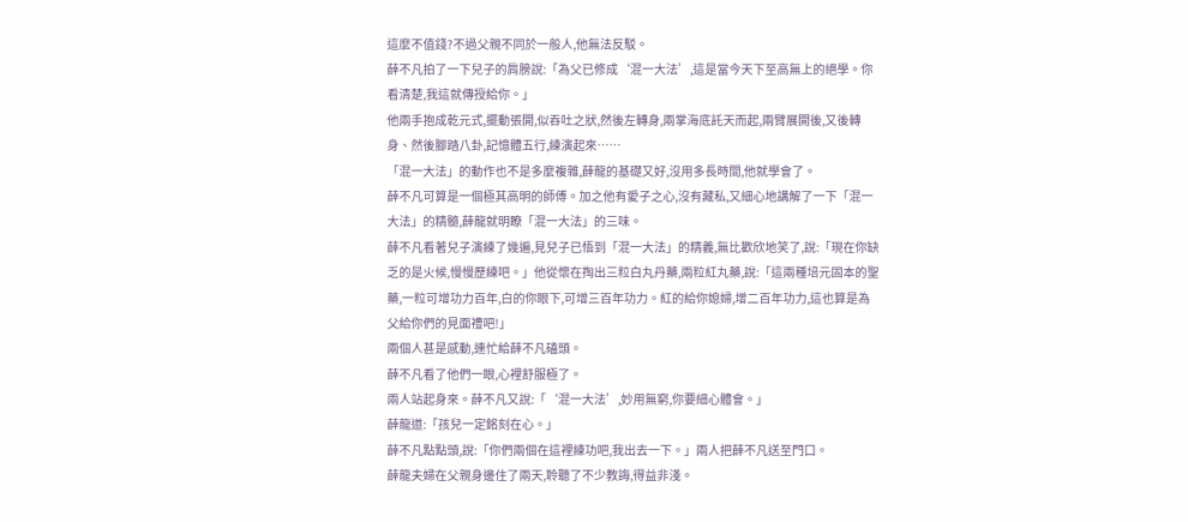這麼不值錢?不過父親不同於一般人,他無法反駁。
薛不凡拍了一下兒子的肩膀說:「為父已修成‘混一大法’,這是當今天下至高無上的絕學。你看清楚,我這就傳授給你。」
他兩手抱成乾元式,擺動張開,似吞吐之狀,然後左轉身,兩掌海底託天而起,兩臂展開後,又後轉身、然後腳踏八卦,記憶體五行,練演起來……
「混一大法」的動作也不是多麼複雜,薛龍的基礎又好,沒用多長時間,他就學會了。
薛不凡可算是一個極其高明的師傅。加之他有愛子之心,沒有藏私,又細心地講解了一下「混一大法」的精髓,薛龍就明瞭「混一大法」的三味。
薛不凡看著兒子演練了幾遍,見兒子已悟到「混一大法」的精義,無比歡欣地笑了,說:「現在你缺乏的是火候,慢慢歷練吧。」他從懷在掏出三粒白丸丹藥,兩粒紅丸藥,說:「這兩種培元固本的聖藥,一粒可增功力百年,白的你眼下,可增三百年功力。紅的給你媳婦,增二百年功力,這也算是為父給你們的見面禮吧!」
兩個人甚是感動,連忙給薛不凡磕頭。
薛不凡看了他們一眼,心裡舒服極了。
兩人站起身來。薛不凡又說:「‘混一大法’,妙用無窮,你要細心體會。」
薛龍道:「孩兒一定銘刻在心。」
薛不凡點點頭,說:「你們兩個在這裡練功吧,我出去一下。」兩人把薛不凡送至門口。
薛龍夫婦在父親身邊住了兩天,聆聽了不少教誨,得益非淺。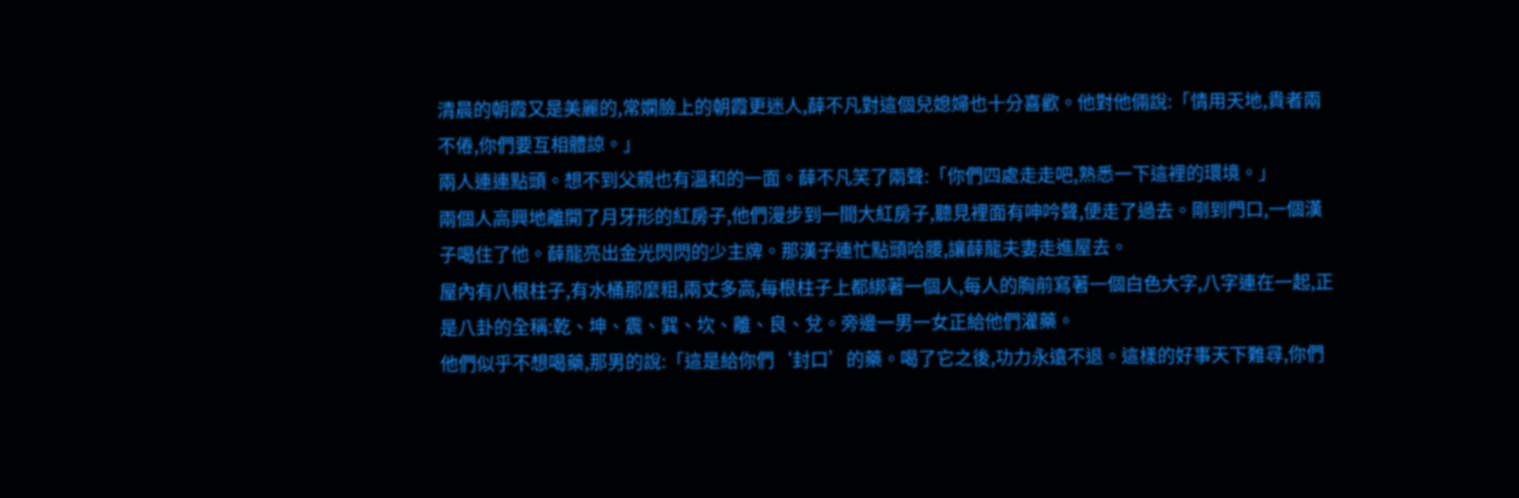清晨的朝霞又是美麗的,常嫻臉上的朝霞更迷人,薛不凡對這個兒媳婦也十分喜歡。他對他倆說:「情用天地,貴者兩不倦,你們要互相體諒。」
兩人連連點頭。想不到父親也有溫和的一面。薛不凡笑了兩聲:「你們四處走走吧,熟悉一下這裡的環境。」
兩個人高興地離開了月牙形的紅房子,他們漫步到一間大紅房子,聽見裡面有呻吟聲,便走了過去。剛到門口,一個漢子喝住了他。薛龍亮出金光閃閃的少主牌。那漢子連忙點頭哈腰,讓薛龍夫妻走進屋去。
屋內有八根柱子,有水桶那麼粗,兩丈多高,每根柱子上都綁著一個人,每人的胸前寫著一個白色大字,八字連在一起,正是八卦的全稱:乾、坤、震、巽、坎、離、良、兌。旁邊一男一女正給他們灌藥。
他們似乎不想喝藥,那男的說:「這是給你們‘封口’的藥。喝了它之後,功力永遠不退。這樣的好事天下難尋,你們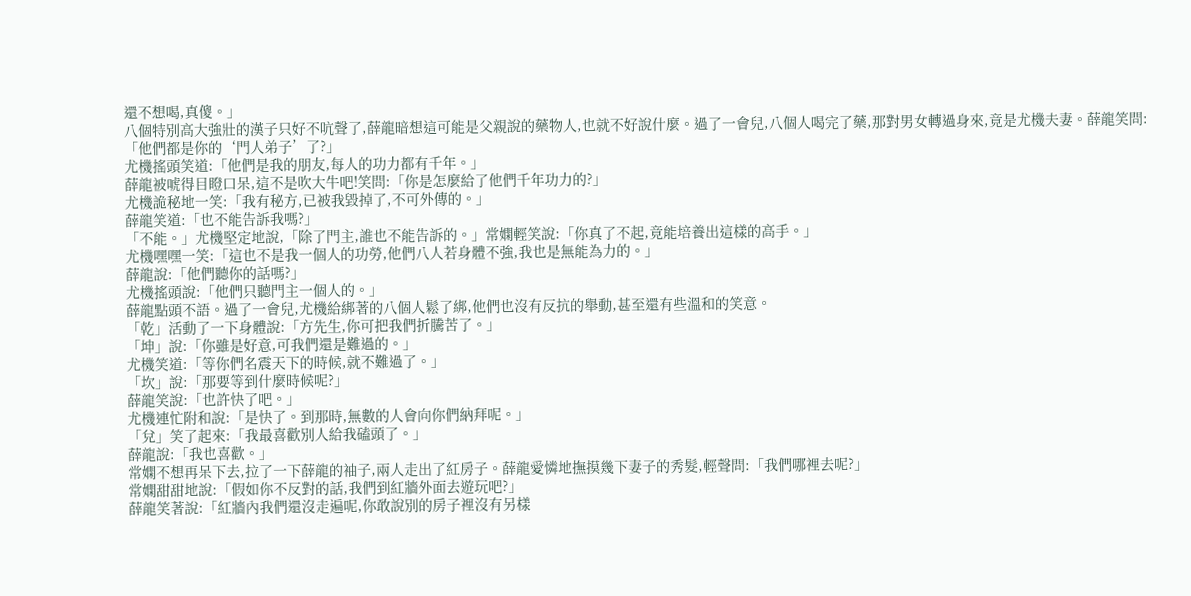還不想喝,真傻。」
八個特別高大強壯的漢子只好不吭聲了,薛龍暗想這可能是父親說的藥物人,也就不好說什麼。過了一會兒,八個人喝完了藥,那對男女轉過身來,竟是尤機夫妻。薛龍笑問:
「他們都是你的‘門人弟子’了?」
尤機搖頭笑道:「他們是我的朋友,每人的功力都有千年。」
薛龍被唬得目瞪口呆,這不是吹大牛吧!笑問:「你是怎麼給了他們千年功力的?」
尤機詭秘地一笑:「我有秘方,已被我毀掉了,不可外傳的。」
薛龍笑道:「也不能告訴我嗎?」
「不能。」尤機堅定地說,「除了門主,誰也不能告訴的。」常嫻輕笑說:「你真了不起,竟能培養出這樣的高手。」
尤機嘿嘿一笑:「這也不是我一個人的功勞,他們八人若身體不強,我也是無能為力的。」
薛龍說:「他們聽你的話嗎?」
尤機搖頭說:「他們只聽門主一個人的。」
薛龍點頭不語。過了一會兒,尤機給綁著的八個人鬆了綁,他們也沒有反抗的舉動,甚至還有些溫和的笑意。
「乾」活動了一下身體說:「方先生,你可把我們折騰苦了。」
「坤」說:「你雖是好意,可我們還是難過的。」
尤機笑道:「等你們名震天下的時候,就不難過了。」
「坎」說:「那要等到什麼時候呢?」
薛龍笑說:「也許快了吧。」
尤機連忙附和說:「是快了。到那時,無數的人會向你們納拜呢。」
「兌」笑了起來:「我最喜歡別人給我磕頭了。」
薛龍說:「我也喜歡。」
常嫻不想再呆下去,拉了一下薛龍的袖子,兩人走出了紅房子。薛龍愛憐地撫摸幾下妻子的秀髮,輕聲問:「我們哪裡去呢?」
常嫻甜甜地說:「假如你不反對的話,我們到紅牆外面去遊玩吧?」
薛龍笑著說:「紅牆內我們還沒走遍呢,你敢說別的房子裡沒有另樣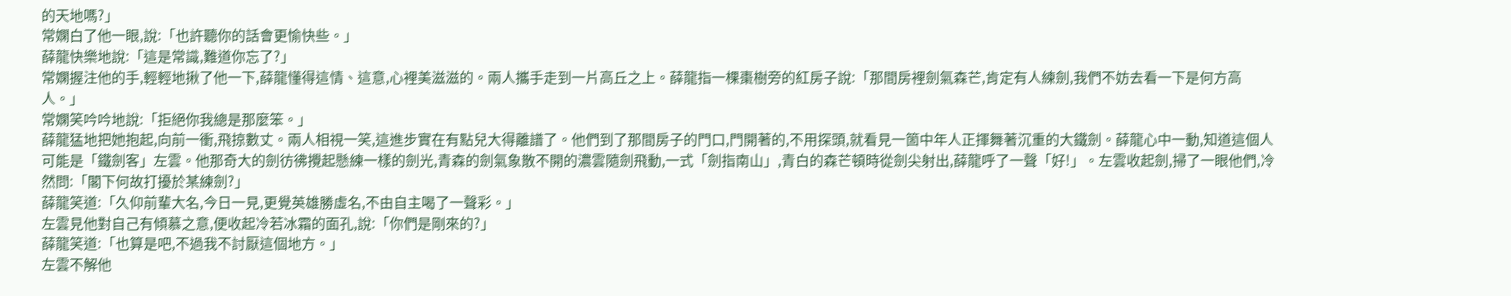的天地嗎?」
常嫻白了他一眼,說:「也許聽你的話會更愉快些。」
薛龍快樂地說:「這是常識,難道你忘了?」
常嫻握注他的手,輕輕地揪了他一下,薛龍懂得這情、這意,心裡美滋滋的。兩人攜手走到一片高丘之上。薛龍指一棵棗樹旁的紅房子說:「那間房裡劍氣森芒,肯定有人練劍,我們不妨去看一下是何方高人。」
常嫻笑吟吟地說:「拒絕你我總是那麼笨。」
薛龍猛地把她抱起,向前一衝,飛掠數丈。兩人相視一笑,這進步實在有點兒大得離譜了。他們到了那間房子的門口,門開著的,不用探頭,就看見一箇中年人正揮舞著沉重的大鐵劍。薛龍心中一動,知道這個人可能是「鐵劍客」左雲。他那奇大的劍彷彿攪起懸練一樣的劍光,青森的劍氣象散不開的濃雲隨劍飛動,一式「劍指南山」,青白的森芒頓時從劍尖射出,薛龍呼了一聲「好!」。左雲收起劍,掃了一眼他們,冷然問:「閣下何故打擾於某練劍?」
薛龍笑道:「久仰前輩大名,今日一見,更覺英雄勝虛名,不由自主喝了一聲彩。」
左雲見他對自己有傾慕之意,便收起冷若冰霜的面孔,說:「你們是剛來的?」
薛龍笑道:「也算是吧,不過我不討厭這個地方。」
左雲不解他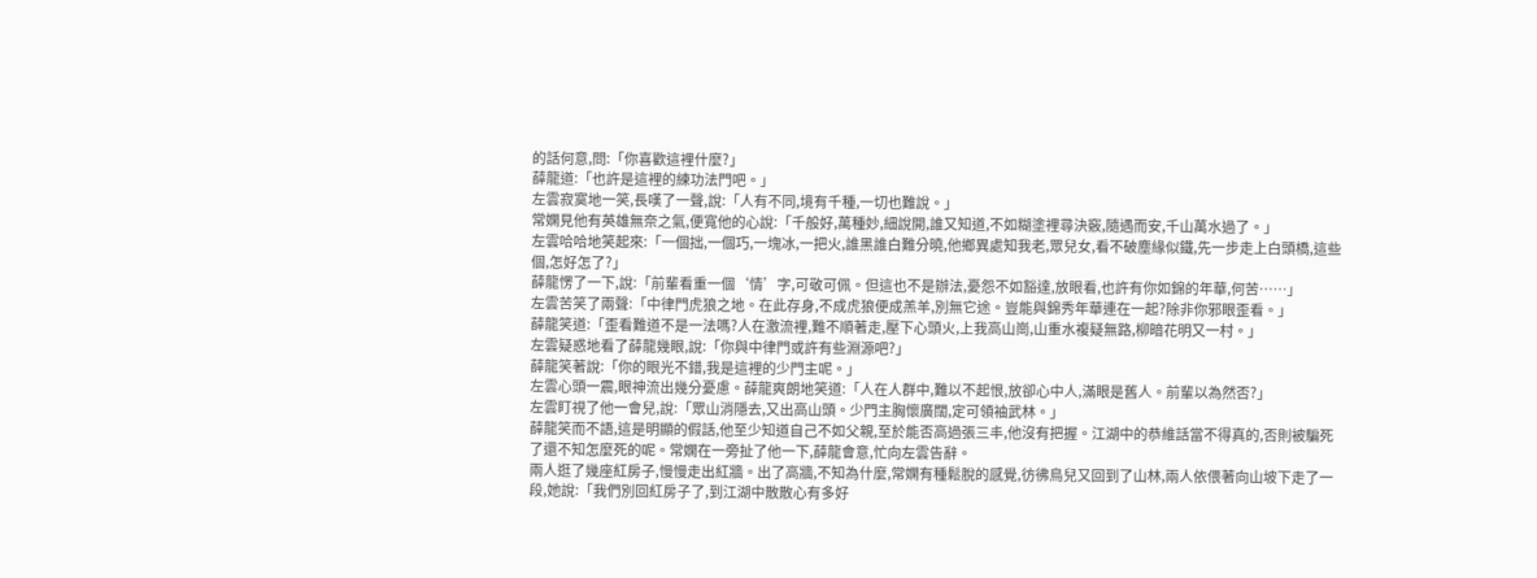的話何意,問:「你喜歡這裡什麼?」
薛龍道:「也許是這裡的練功法門吧。」
左雲寂寞地一笑,長嘆了一聲,說:「人有不同,境有千種,一切也難說。」
常嫻見他有英雄無奈之氣,便寬他的心說:「千般好,萬種妙,細說開,誰又知道,不如糊塗裡尋決竅,隨遇而安,千山萬水過了。」
左雲哈哈地笑起來:「一個拙,一個巧,一塊冰,一把火,誰黑誰白難分曉,他鄉異處知我老,眾兒女,看不破塵緣似鐵,先一步走上白頭橋,這些個,怎好怎了?」
薛龍愣了一下,說:「前輩看重一個‘情’字,可敬可佩。但這也不是辦法,憂怨不如豁達,放眼看,也許有你如錦的年華,何苦……」
左雲苦笑了兩聲:「中律門虎狼之地。在此存身,不成虎狼便成羔羊,別無它途。豈能與錦秀年華連在一起?除非你邪眼歪看。」
薛龍笑道:「歪看難道不是一法嗎?人在激流裡,難不順著走,壓下心頭火,上我高山崗,山重水複疑無路,柳暗花明又一村。」
左雲疑惑地看了薛龍幾眼,說:「你與中律門或許有些淵源吧?」
薛龍笑著說:「你的眼光不錯,我是這裡的少門主呢。」
左雲心頭一震,眼神流出幾分憂慮。薛龍爽朗地笑道:「人在人群中,難以不起恨,放卻心中人,滿眼是舊人。前輩以為然否?」
左雲盯視了他一會兒,說:「眾山消隱去,又出高山頭。少門主胸懷廣闊,定可領袖武林。」
薛龍笑而不語,這是明顯的假話,他至少知道自己不如父親,至於能否高過張三丰,他沒有把握。江湖中的恭維話當不得真的,否則被騙死了還不知怎麼死的呢。常嫻在一旁扯了他一下,薛龍會意,忙向左雲告辭。
兩人逛了幾座紅房子,慢慢走出紅牆。出了高牆,不知為什麼,常嫻有種鬆脫的感覺,彷彿鳥兒又回到了山林,兩人依偎著向山坡下走了一段,她說:「我們別回紅房子了,到江湖中散散心有多好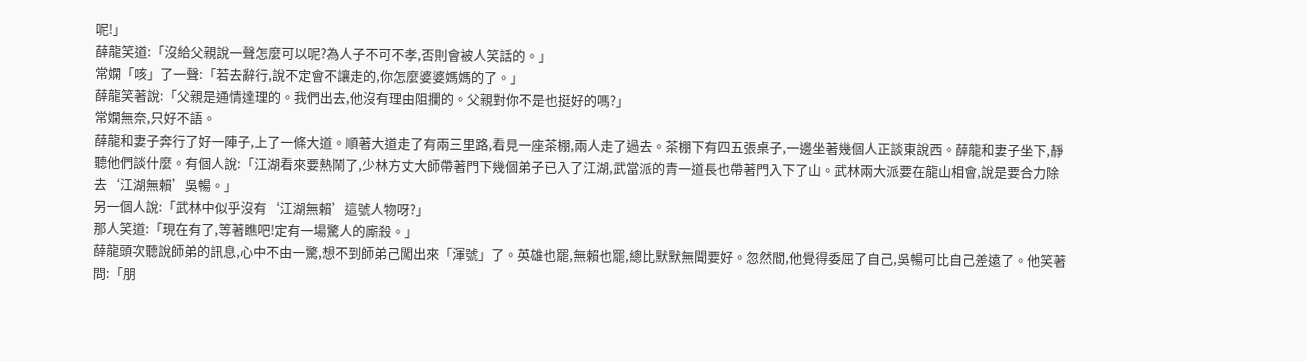呢!」
薛龍笑道:「沒給父親說一聲怎麼可以呢?為人子不可不孝,否則會被人笑話的。」
常嫻「咳」了一聲:「若去辭行,說不定會不讓走的,你怎麼婆婆媽媽的了。」
薛龍笑著說:「父親是通情達理的。我們出去,他沒有理由阻攔的。父親對你不是也挺好的嗎?」
常嫻無奈,只好不語。
薛龍和妻子奔行了好一陣子,上了一條大道。順著大道走了有兩三里路,看見一座茶棚,兩人走了過去。茶棚下有四五張桌子,一邊坐著幾個人正談東說西。薛龍和妻子坐下,靜聽他們談什麼。有個人說:「江湖看來要熱鬧了,少林方丈大師帶著門下幾個弟子已入了江湖,武當派的青一道長也帶著門入下了山。武林兩大派要在龍山相會,說是要合力除去‘江湖無賴’吳暢。」
另一個人說:「武林中似乎沒有‘江湖無賴’這號人物呀?」
那人笑道:「現在有了,等著瞧吧!定有一場驚人的廝殺。」
薛龍頭次聽說師弟的訊息,心中不由一驚,想不到師弟己闖出來「渾號」了。英雄也罷,無賴也罷,總比默默無聞要好。忽然間,他覺得委屈了自己,吳暢可比自己差遠了。他笑著問:「朋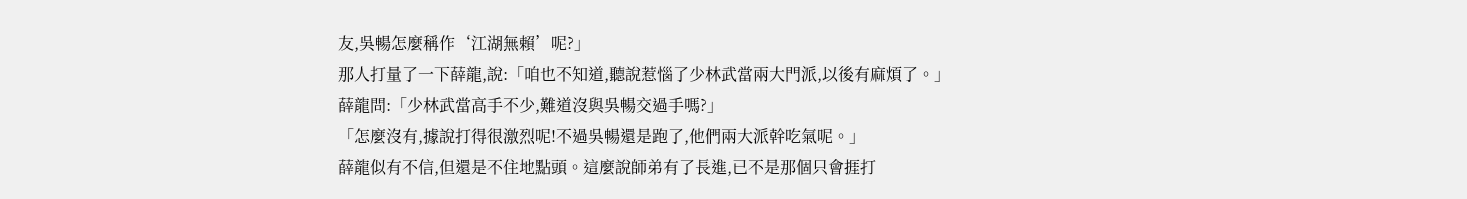友,吳暢怎麼稱作‘江湖無賴’呢?」
那人打量了一下薛龍,說:「咱也不知道,聽說惹惱了少林武當兩大門派,以後有麻煩了。」
薛龍問:「少林武當高手不少,難道沒與吳暢交過手嗎?」
「怎麼沒有,據說打得很激烈呢!不過吳暢還是跑了,他們兩大派幹吃氣呢。」
薛龍似有不信,但還是不住地點頭。這麼說師弟有了長進,已不是那個只會捱打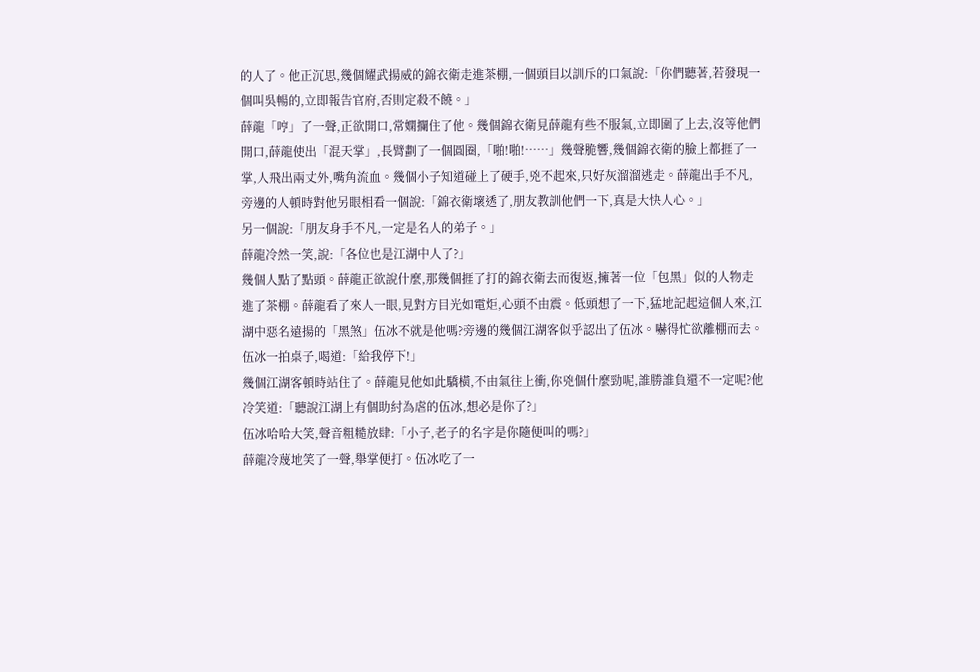的人了。他正沉思,幾個耀武揚威的錦衣衛走進茶棚,一個頭目以訓斥的口氣說:「你們聽著,若發現一個叫吳暢的,立即報告官府,否則定殺不饒。」
薛龍「哼」了一聲,正欲開口,常嫻攔住了他。幾個錦衣衛見薛龍有些不服氣,立即圍了上去,沒等他們開口,薛龍使出「混天掌」,長臂劃了一個圓圈,「啪!啪!……」幾聲脆響,幾個錦衣衛的臉上都捱了一掌,人飛出兩丈外,嘴角流血。幾個小子知道碰上了硬手,兇不起來,只好灰溜溜逃走。薛龍出手不凡,旁邊的人頓時對他另眼相看一個說:「錦衣衛壞透了,朋友教訓他們一下,真是大快人心。」
另一個說:「朋友身手不凡,一定是名人的弟子。」
薛龍冷然一笑,說:「各位也是江湖中人了?」
幾個人點了點頭。薛龍正欲說什麼,那幾個捱了打的錦衣衛去而復返,擁著一位「包黑」似的人物走進了茶棚。薛龍看了來人一眼,見對方目光如電炬,心頭不由震。低頭想了一下,猛地記起這個人來,江湖中惡名遠揚的「黑煞」伍冰不就是他嗎?旁邊的幾個江湖客似乎認出了伍冰。嚇得忙欲離棚而去。
伍冰一拍桌子,喝道:「給我停下!」
幾個江湖客頓時站住了。薛龍見他如此驕橫,不由氣往上衝,你兇個什麼勁呢,誰勝誰負還不一定呢?他冷笑道:「聽說江湖上有個助紂為虐的伍冰,想必是你了?」
伍冰哈哈大笑,聲音粗糙放肆:「小子,老子的名字是你隨便叫的嗎?」
薛龍冷蔑地笑了一聲,舉掌便打。伍冰吃了一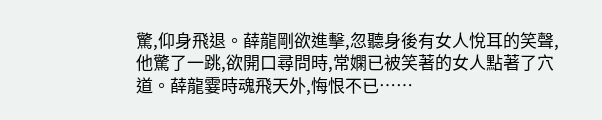驚,仰身飛退。薛龍剛欲進擊,忽聽身後有女人悅耳的笑聲,他驚了一跳,欲開口尋問時,常嫻已被笑著的女人點著了穴道。薛龍霎時魂飛天外,悔恨不已……